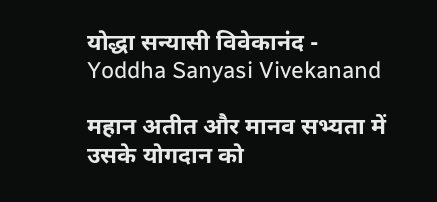योद्धा सन्यासी विवेकानंद - Yoddha Sanyasi Vivekanand

महान अतीत और मानव सभ्यता में उसके योगदान को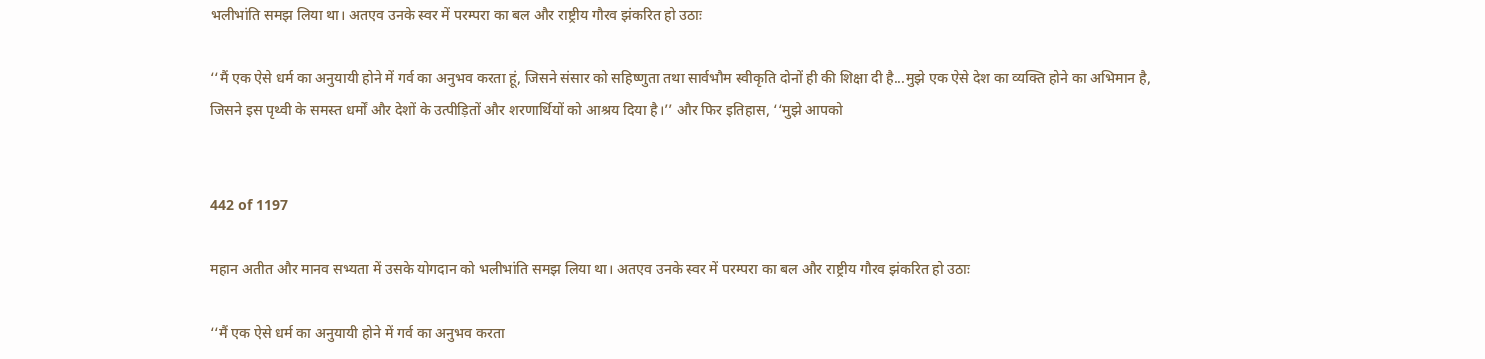भलीभांति समझ लिया था। अतएव उनके स्वर में परम्परा का बल और राष्ट्रीय गौरव झंकरित हो उठाः

‘‘मैं एक ऐसे धर्म का अनुयायी होने में गर्व का अनुभव करता हूं, जिसने संसार को सहिष्णुता तथा सार्वभौम स्वीकृति दोनों ही की शिक्षा दी है...मुझे एक ऐसे देश का व्यक्ति होने का अभिमान है, जिसने इस पृथ्वी के समस्त धर्मों और देशों के उत्पीड़ितों और शरणार्थियों को आश्रय दिया है।’’ और फिर इतिहास, ‘‘मुझे आपको


442 of 1197

महान अतीत और मानव सभ्यता में उसके योगदान को भलीभांति समझ लिया था। अतएव उनके स्वर में परम्परा का बल और राष्ट्रीय गौरव झंकरित हो उठाः

‘‘मैं एक ऐसे धर्म का अनुयायी होने में गर्व का अनुभव करता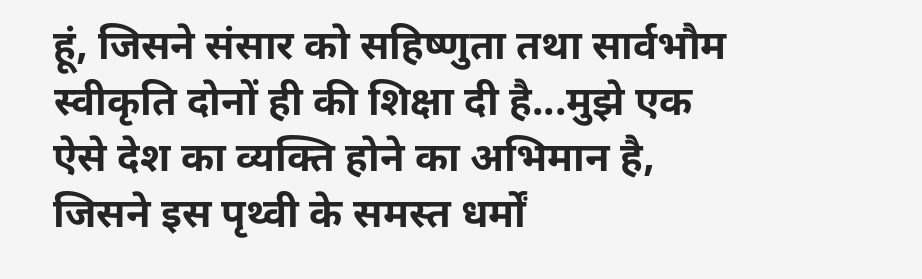हूं, जिसने संसार को सहिष्णुता तथा सार्वभौम स्वीकृति दोनों ही की शिक्षा दी है...मुझे एक ऐसे देश का व्यक्ति होने का अभिमान है, जिसने इस पृथ्वी के समस्त धर्मों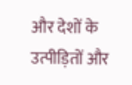और देशों के उत्पीड़ितों और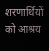शरणार्थियों को आश्रय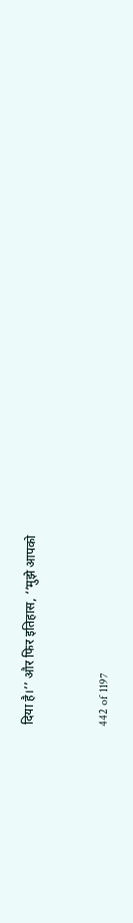दिया है।’’ और फिर इतिहास, ‘‘मुझे आपको


442 of 1197